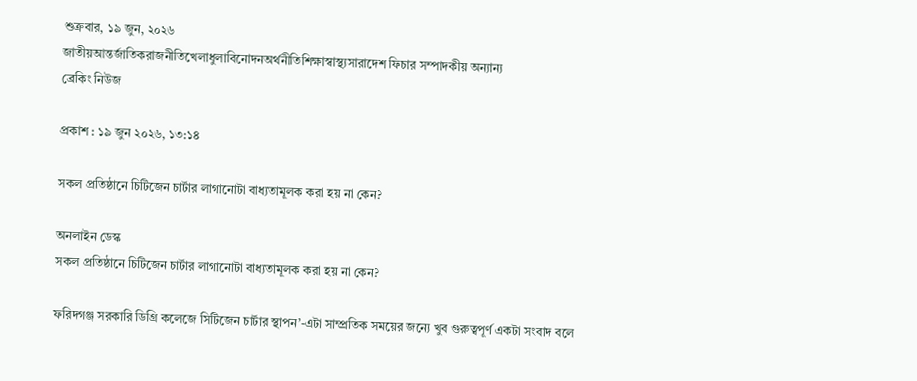শুক্রবার, ১৯ জুন, ২০২৬
জাতীয়আন্তর্জাতিকরাজনীতিখেলাধুলাবিনোদনঅর্থনীতিশিক্ষাস্বাস্থ্যসারাদেশ ফিচার সম্পাদকীয় অন্যান্য
ব্রেকিং নিউজ

প্রকাশ : ১৯ জুন ২০২৬, ১৩:১৪

সকল প্রতিষ্ঠানে চিটিজেন চার্টার লাগানোটা বাধ্যতামূলক করা হয় না কেন?

অনলাইন ডেস্ক
সকল প্রতিষ্ঠানে চিটিজেন চার্টার লাগানোটা বাধ্যতামূলক করা হয় না কেন?

ফরিদগঞ্জ সরকারি ডিগ্রি কলেজে সিটিজেন চার্টার স্থাপন’-এটা সাম্প্রতিক সময়ের জন্যে খুব গুরুত্বপূর্ণ একটা সংবাদ বলে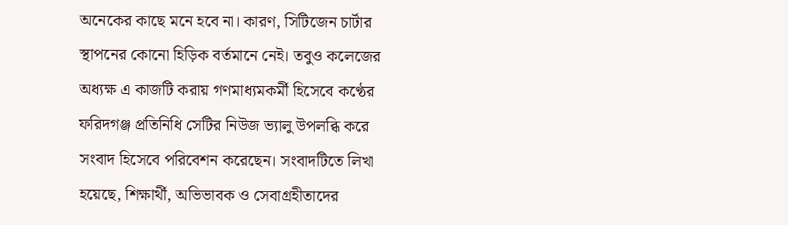অনেকের কাছে মনে হবে না। কারণ, সিটিজেন চার্টার স্থাপনের কোনো হিড়িক বর্তমানে নেই। তবুও কলেজের অধ্যক্ষ এ কাজটি করায় গণমাধ্যমকর্মী হিসেবে কণ্ঠের ফরিদগঞ্জ প্রতিনিধি সেটির নিউজ ভ্যালু উপলব্ধি করে সংবাদ হিসেবে পরিবেশন করেছেন। সংবাদটিতে লিখা হয়েছে, শিক্ষার্থী, অভিভাবক ও সেবাগ্রহীতাদের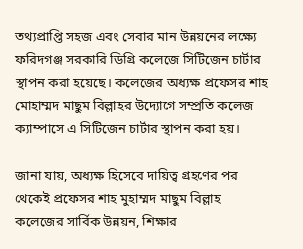তথ্যপ্রাপ্তি সহজ এবং সেবার মান উন্নয়নের লক্ষ্যে ফরিদগঞ্জ সরকারি ডিগ্রি কলেজে সিটিজেন চার্টার স্থাপন করা হয়েছে। কলেজের অধ্যক্ষ প্রফেসর শাহ মোহাম্মদ মাছুম বিল্লাহর উদ্যোগে সম্প্রতি কলেজ ক্যাম্পাসে এ সিটিজেন চার্টার স্থাপন করা হয়।

জানা যায়, অধ্যক্ষ হিসেবে দায়িত্ব গ্রহণের পর থেকেই প্রফেসর শাহ মুহাম্মদ মাছুম বিল্লাহ কলেজের সার্বিক উন্নয়ন, শিক্ষার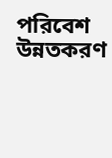পরিবেশ উন্নতকরণ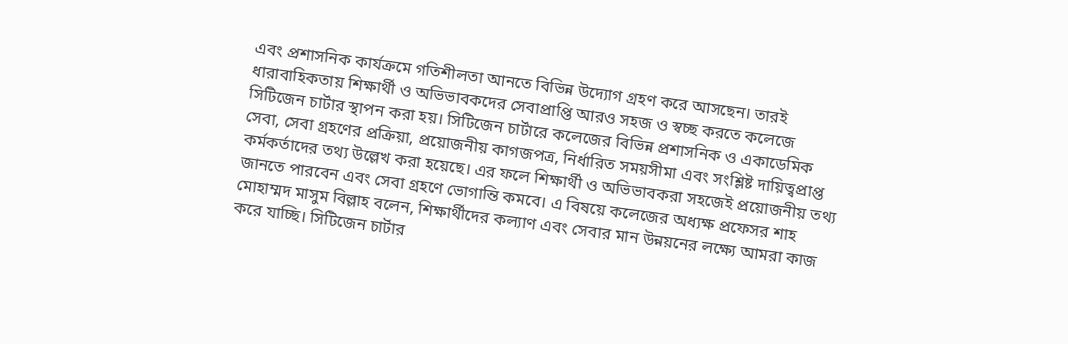এবং প্রশাসনিক কার্যক্রমে গতিশীলতা আনতে বিভিন্ন উদ্যোগ গ্রহণ করে আসছেন। তারই ধারাবাহিকতায় শিক্ষার্থী ও অভিভাবকদের সেবাপ্রাপ্তি আরও সহজ ও স্বচ্ছ করতে কলেজে সিটিজেন চার্টার স্থাপন করা হয়। সিটিজেন চার্টারে কলেজের বিভিন্ন প্রশাসনিক ও একাডেমিক সেবা, সেবা গ্রহণের প্রক্রিয়া, প্রয়োজনীয় কাগজপত্র, নির্ধারিত সময়সীমা এবং সংশ্লিষ্ট দায়িত্বপ্রাপ্ত কর্মকর্তাদের তথ্য উল্লেখ করা হয়েছে। এর ফলে শিক্ষার্থী ও অভিভাবকরা সহজেই প্রয়োজনীয় তথ্য জানতে পারবেন এবং সেবা গ্রহণে ভোগান্তি কমবে। এ বিষয়ে কলেজের অধ্যক্ষ প্রফেসর শাহ মোহাম্মদ মাসুম বিল্লাহ বলেন, শিক্ষার্থীদের কল্যাণ এবং সেবার মান উন্নয়নের লক্ষ্যে আমরা কাজ করে যাচ্ছি। সিটিজেন চার্টার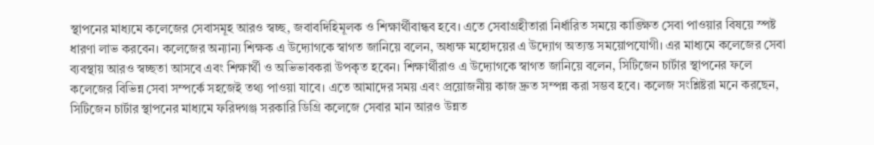স্থাপনের মাধ্যমে কলেজের সেবাসমূহ আরও স্বচ্ছ, জবাবদিহিমূলক ও শিক্ষার্থীবান্ধব হবে। এতে সেবাগ্রহীতারা নির্ধারিত সময়ে কাঙ্ক্ষিত সেবা পাওয়ার বিষয়ে স্পষ্ট ধারণা লাভ করবেন। কলেজের অন্যান্য শিক্ষক এ উদ্যোগকে স্বাগত জানিয়ে বলেন, অধ্যক্ষ মহোদয়ের এ উদ্যোগ অত্যন্ত সময়োপযোগী। এর মাধ্যমে কলেজের সেবা ব্যবস্থায় আরও স্বচ্ছতা আসবে এবং শিক্ষার্থী ও অভিভাবকরা উপকৃত হবেন। শিক্ষার্থীরাও এ উদ্যোগকে স্বাগত জানিয়ে বলেন, সিটিজেন চার্টার স্থাপনের ফলে কলেজের বিভিন্ন সেবা সম্পর্কে সহজেই তথ্য পাওয়া যাবে। এতে আমাদের সময় এবং প্রয়োজনীয় কাজ দ্রুত সম্পন্ন করা সম্ভব হবে। কলেজ সংশ্লিষ্টরা মনে করছেন, সিটিজেন চার্টার স্থাপনের মাধ্যমে ফরিদগঞ্জ সরকারি ডিগ্রি কলেজে সেবার মান আরও উন্নত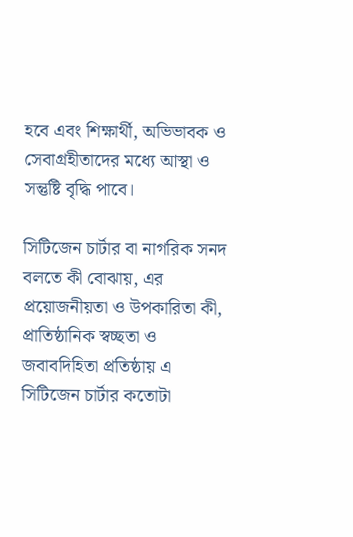হবে এবং শিক্ষার্থী, অভিভাবক ও সেবাগ্রহীতাদের মধ্যে আস্থা ও সন্তুষ্টি বৃদ্ধি পাবে।

সিটিজেন চার্টার বা নাগরিক সনদ বলতে কী বোঝায়, এর প্রয়োজনীয়তা ও উপকারিতা কী, প্রাতিষ্ঠানিক স্বচ্ছতা ও জবাবদিহিতা প্রতিষ্ঠায় এ সিটিজেন চার্টার কতোটা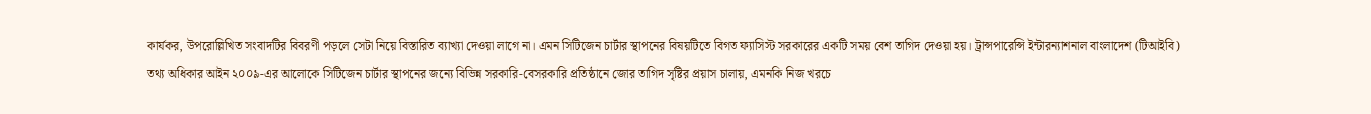কার্যকর, উপরোল্লিখিত সংবাদটির বিবরণী পড়লে সেটা নিয়ে বিস্তারিত ব্যাখ্যা দেওয়া লাগে না। এমন সিটিজেন চার্টার স্থাপনের বিষয়টিতে বিগত ফ্যাসিস্ট সরকারের একটি সময় বেশ তাগিদ দেওয়া হয়। ট্রান্সপারেন্সি ইন্টারন্যাশনাল বাংলাদেশ (টিআইবি) তথ্য অধিকার আইন ২০০৯-এর আলোকে সিটিজেন চার্টার স্থাপনের জন্যে বিভিন্ন সরকারি-বেসরকারি প্রতিষ্ঠানে জোর তাগিদ সৃষ্টির প্রয়াস চালায়, এমনকি নিজ খরচে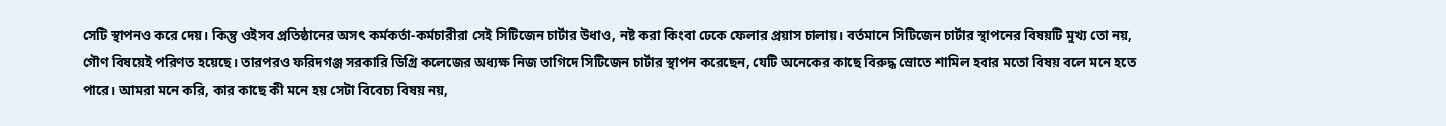সেটি স্থাপনও করে দেয়। কিন্তু ওইসব প্রতিষ্ঠানের অসৎ কর্মকর্তা-কর্মচারীরা সেই সিটিজেন চার্টার উধাও, নষ্ট করা কিংবা ঢেকে ফেলার প্রয়াস চালায়। বর্তমানে সিটিজেন চার্টার স্থাপনের বিষয়টি মুখ্য তো নয়, গৌণ বিষয়েই পরিণত হয়েছে। তারপরও ফরিদগঞ্জ সরকারি ডিগ্রি কলেজের অধ্যক্ষ নিজ তাগিদে সিটিজেন চার্টার স্থাপন করেছেন, যেটি অনেকের কাছে বিরুদ্ধ স্রোতে শামিল হবার মতো বিষয় বলে মনে হতে পারে। আমরা মনে করি, কার কাছে কী মনে হয় সেটা বিবেচ্য বিষয় নয়,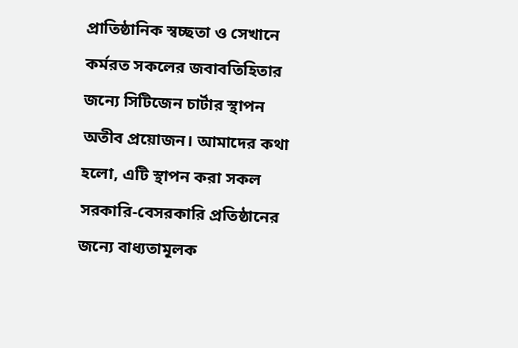প্রাতিষ্ঠানিক স্বচ্ছতা ও সেখানে কর্মরত সকলের জবাবতিহিতার জন্যে সিটিজেন চার্টার স্থাপন অতীব প্রয়োজন। আমাদের কথা হলো, এটি স্থাপন করা সকল সরকারি-বেসরকারি প্রতিষ্ঠানের জন্যে বাধ্যতামূলক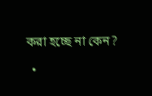করা হচ্ছে না কেন?

  •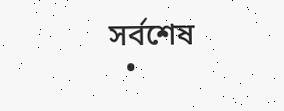সর্বশেষ
  •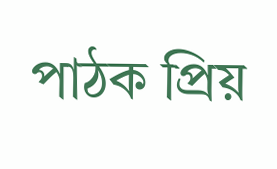পাঠক প্রিয়